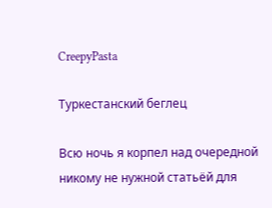CreepyPasta

Туркестанский беглец

Всю ночь я корпел над очередной никому не нужной статьёй для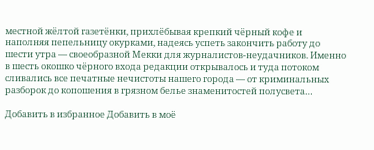местной жёлтой газетёнки, прихлёбывая крепкий чёрный кофе и наполняя пепельницу окурками, надеясь успеть закончить работу до шести утра — своеобразной Мекки для журналистов-неудачников. Именно в шесть окошко чёрного входа редакции открывалось и туда потоком сливались все печатные нечистоты нашего города — от криминальных разборок до копошения в грязном белье знаменитостей полусвета…

Добавить в избранное Добавить в моё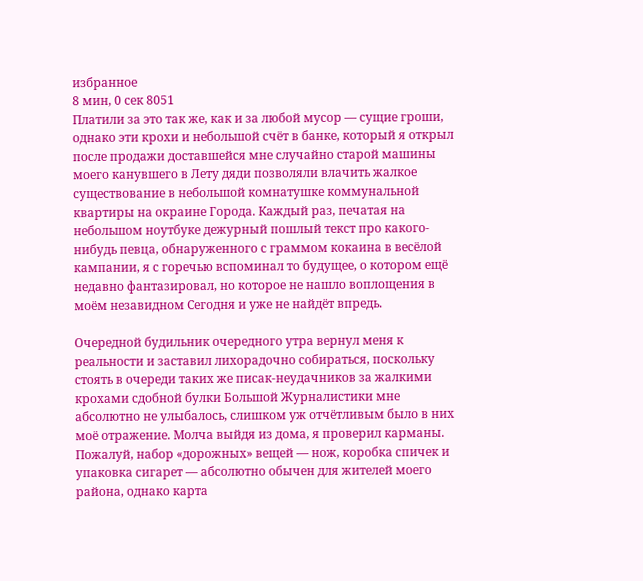избранное
8 мин, 0 сек 8051
Платили за это так же, как и за любой мусор — сущие гроши, однако эти крохи и небольшой счёт в банке, который я открыл после продажи доставшейся мне случайно старой машины моего канувшего в Лету дяди позволяли влачить жалкое существование в небольшой комнатушке коммунальной квартиры на окраине Города. Каждый раз, печатая на небольшом ноутбуке дежурный пошлый текст про какого-нибудь певца, обнаруженного с граммом кокаина в весёлой кампании, я с горечью вспоминал то будущее, о котором ещё недавно фантазировал, но которое не нашло воплощения в моём незавидном Сегодня и уже не найдёт впредь.

Очередной будильник очередного утра вернул меня к реальности и заставил лихорадочно собираться, поскольку стоять в очереди таких же писак-неудачников за жалкими крохами сдобной булки Большой Журналистики мне абсолютно не улыбалось, слишком уж отчётливым было в них моё отражение. Молча выйдя из дома, я проверил карманы. Пожалуй, набор «дорожных» вещей — нож, коробка спичек и упаковка сигарет — абсолютно обычен для жителей моего района, однако карта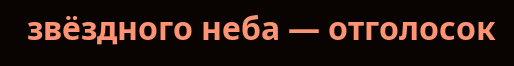звёздного неба — отголосок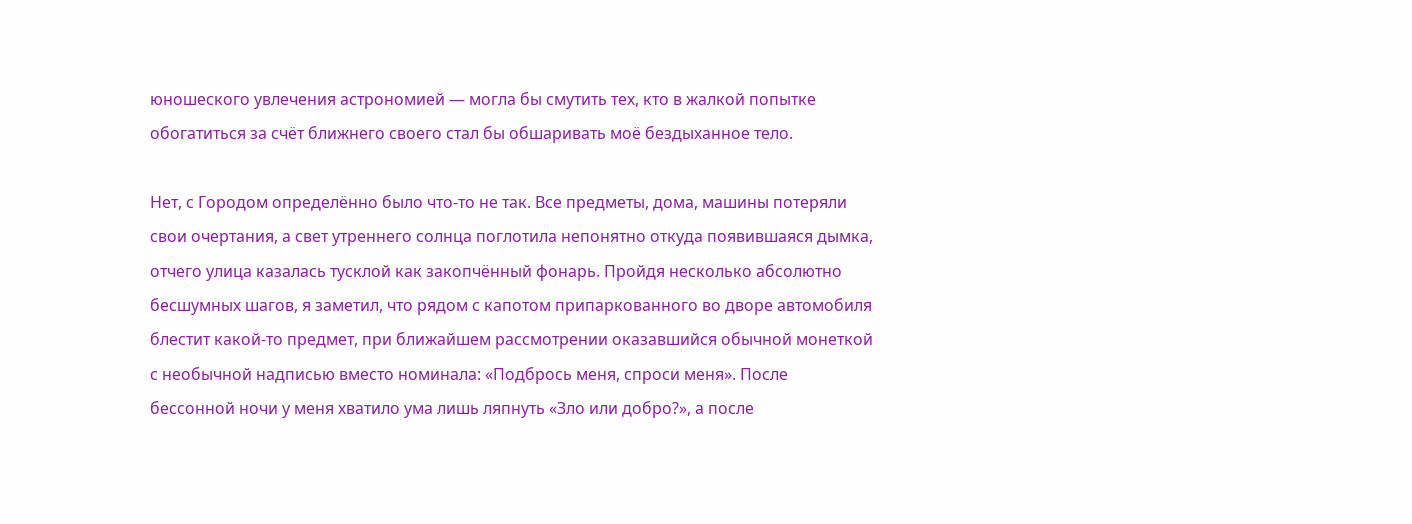юношеского увлечения астрономией — могла бы смутить тех, кто в жалкой попытке обогатиться за счёт ближнего своего стал бы обшаривать моё бездыханное тело.

Нет, с Городом определённо было что-то не так. Все предметы, дома, машины потеряли свои очертания, а свет утреннего солнца поглотила непонятно откуда появившаяся дымка, отчего улица казалась тусклой как закопчённый фонарь. Пройдя несколько абсолютно бесшумных шагов, я заметил, что рядом с капотом припаркованного во дворе автомобиля блестит какой-то предмет, при ближайшем рассмотрении оказавшийся обычной монеткой с необычной надписью вместо номинала: «Подбрось меня, спроси меня». После бессонной ночи у меня хватило ума лишь ляпнуть «Зло или добро?», а после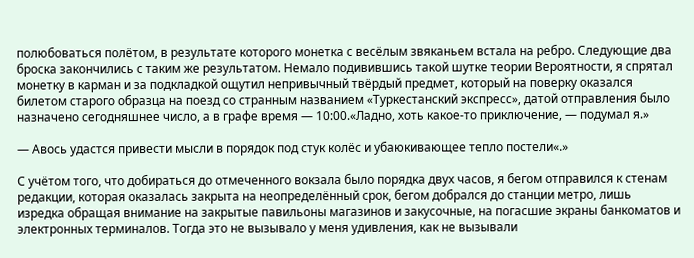полюбоваться полётом, в результате которого монетка с весёлым звяканьем встала на ребро. Следующие два броска закончились с таким же результатом. Немало подивившись такой шутке теории Вероятности, я спрятал монетку в карман и за подкладкой ощутил непривычный твёрдый предмет, который на поверку оказался билетом старого образца на поезд со странным названием «Туркестанский экспресс», датой отправления было назначено сегодняшнее число, а в графе время — 10:00.«Ладно, хоть какое-то приключение, — подумал я.»

— Авось удастся привести мысли в порядок под стук колёс и убаюкивающее тепло постели«.»

С учётом того, что добираться до отмеченного вокзала было порядка двух часов, я бегом отправился к стенам редакции, которая оказалась закрыта на неопределённый срок, бегом добрался до станции метро, лишь изредка обращая внимание на закрытые павильоны магазинов и закусочные, на погасшие экраны банкоматов и электронных терминалов. Тогда это не вызывало у меня удивления, как не вызывали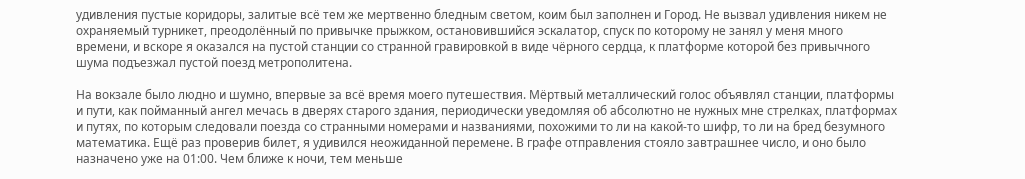удивления пустые коридоры, залитые всё тем же мертвенно бледным светом, коим был заполнен и Город. Не вызвал удивления никем не охраняемый турникет, преодолённый по привычке прыжком, остановившийся эскалатор, спуск по которому не занял у меня много времени, и вскоре я оказался на пустой станции со странной гравировкой в виде чёрного сердца, к платформе которой без привычного шума подъезжал пустой поезд метрополитена.

На вокзале было людно и шумно, впервые за всё время моего путешествия. Мёртвый металлический голос объявлял станции, платформы и пути, как пойманный ангел мечась в дверях старого здания, периодически уведомляя об абсолютно не нужных мне стрелках, платформах и путях, по которым следовали поезда со странными номерами и названиями, похожими то ли на какой-то шифр, то ли на бред безумного математика. Ещё раз проверив билет, я удивился неожиданной перемене. В графе отправления стояло завтрашнее число, и оно было назначено уже на 01:00. Чем ближе к ночи, тем меньше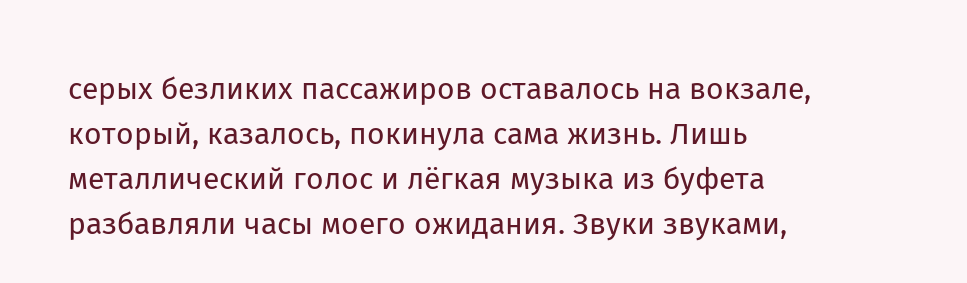серых безликих пассажиров оставалось на вокзале, который, казалось, покинула сама жизнь. Лишь металлический голос и лёгкая музыка из буфета разбавляли часы моего ожидания. Звуки звуками,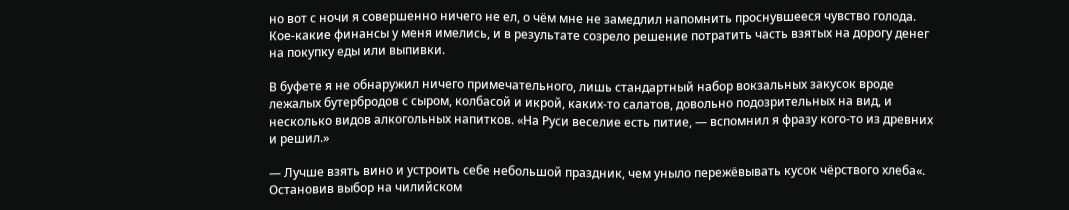но вот с ночи я совершенно ничего не ел, о чём мне не замедлил напомнить проснувшееся чувство голода. Кое-какие финансы у меня имелись, и в результате созрело решение потратить часть взятых на дорогу денег на покупку еды или выпивки.

В буфете я не обнаружил ничего примечательного, лишь стандартный набор вокзальных закусок вроде лежалых бутербродов с сыром, колбасой и икрой, каких-то салатов, довольно подозрительных на вид, и несколько видов алкогольных напитков. «На Руси веселие есть питие, — вспомнил я фразу кого-то из древних и решил.»

— Лучше взять вино и устроить себе небольшой праздник, чем уныло пережёвывать кусок чёрствого хлеба«. Остановив выбор на чилийском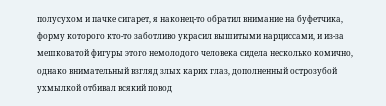полусухом и пачке сигарет, я наконец-то обратил внимание на буфетчика, форму которого кто-то заботливо украсил вышитыми нарциссами, и из-за мешковатой фигуры этого немолодого человека сидела несколько комично, однако внимательный взгляд злых карих глаз, дополненный острозубой ухмылкой отбивал всякий повод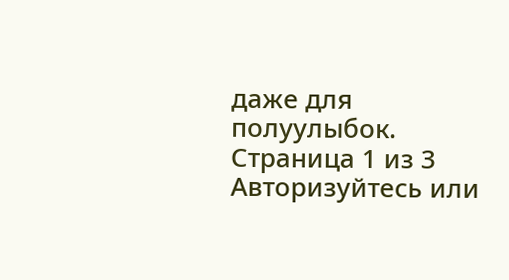даже для полуулыбок.
Страница 1 из 3
Авторизуйтесь или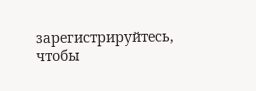зарегистрируйтесь, чтобы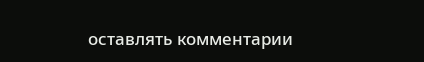оставлять комментарии